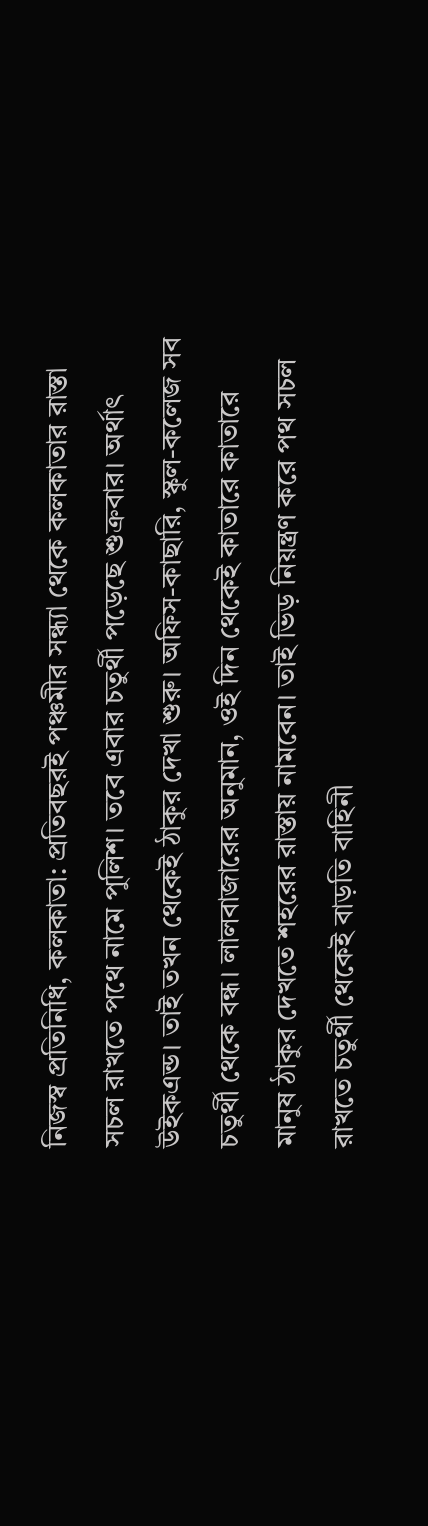নিজস্ব প্রতিনিধি, কলকাতা: প্রতিবছরই পঞ্চমীর সন্ধ্যা থেকে কলকাতার রাস্তা সচল রাখতে পথে নামে পুলিশ। তবে এবার চতুর্থী পড়েছে শুক্রবার। অর্থাৎ উইকএন্ড। তাই তখন থেকেই ঠাকুর দেখা শুরু। অফিস-কাছারি, স্কুল-কলেজ সব চতুর্থী থেকে বন্ধ। লালবাজারের অনুমান, ওই দিন থেকেই কাতারে কাতারে মানুষ ঠাকুর দেখতে শহরের রাস্তায় নামবেন। তাই ভিড় নিয়ন্ত্রণ করে পথ সচল রাখতে চতুর্থী থেকেই বাড়তি বাহিনী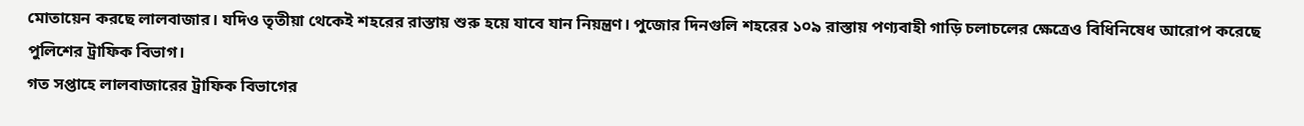মোতায়েন করছে লালবাজার। যদিও তৃতীয়া থেকেই শহরের রাস্তায় শুরু হয়ে যাবে যান নিয়ন্ত্রণ। পুজোর দিনগুলি শহরের ১০৯ রাস্তায় পণ্যবাহী গাড়ি চলাচলের ক্ষেত্রেও বিধিনিষেধ আরোপ করেছে পুলিশের ট্রাফিক বিভাগ।
গত সপ্তাহে লালবাজারের ট্রাফিক বিভাগের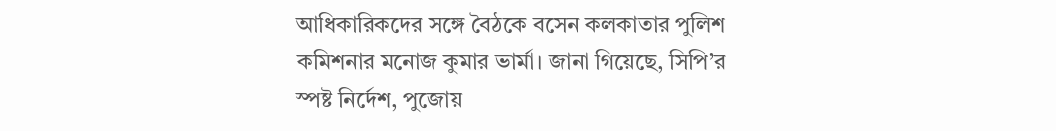আধিকারিকদের সঙ্গে বৈঠকে বসেন কলকাতার পুলিশ কমিশনার মনোজ কুমার ভার্মা। জানা গিয়েছে, সিপি’র স্পষ্ট নির্দেশ, পুজোয়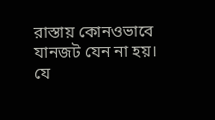রাস্তায় কোনওভাবে যানজট যেন না হয়। যে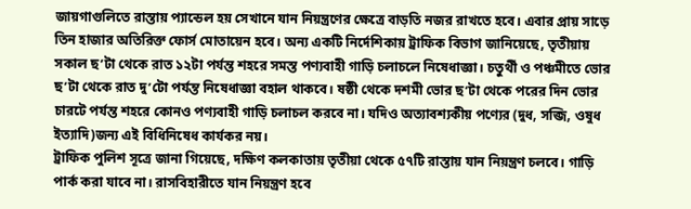জায়গাগুলিতে রাস্তায় প্যান্ডেল হয় সেখানে যান নিয়ন্ত্রণের ক্ষেত্রে বাড়তি নজর রাখতে হবে। এবার প্রায় সাড়ে তিন হাজার অতিরিক্ত ফোর্স মোতায়েন হবে। অন্য একটি নির্দেশিকায় ট্রাফিক বিভাগ জানিয়েছে, তৃতীয়ায় সকাল ছ’টা থেকে রাত ১২টা পর্যন্ত শহরে সমস্ত পণ্যবাহী গাড়ি চলাচলে নিষেধাজ্ঞা। চতুর্থী ও পঞ্চমীতে ভোর ছ’টা থেকে রাত দু’টো পর্যন্ত নিষেধাজ্ঞা বহাল থাকবে। ষষ্ঠী থেকে দশমী ভোর ছ’টা থেকে পরের দিন ভোর চারটে পর্যন্ত শহরে কোনও পণ্যবাহী গাড়ি চলাচল করবে না। যদিও অত্যাবশ্যকীয় পণ্যের (দুধ, সব্জি, ওষুধ ইত্যাদি)জন্য এই বিধিনিষেধ কার্যকর নয়।
ট্রাফিক পুলিশ সূত্রে জানা গিয়েছে, দক্ষিণ কলকাতায় তৃতীয়া থেকে ৫৭টি রাস্তায় যান নিয়ন্ত্রণ চলবে। গাড়ি পার্ক করা যাবে না। রাসবিহারীতে যান নিয়ন্ত্রণ হবে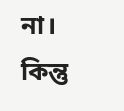না। কিন্তু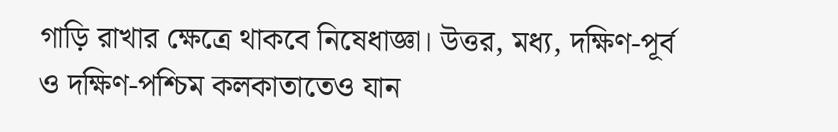গাড়ি রাখার ক্ষেত্রে থাকবে নিষেধাজ্ঞা। উত্তর, মধ্য, দক্ষিণ-পূর্ব ও দক্ষিণ-পশ্চিম কলকাতাতেও যান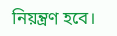নিয়ন্ত্রণ হবে।